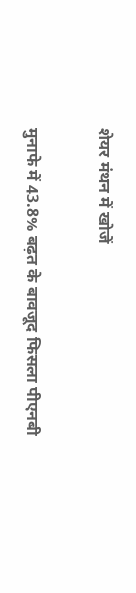शेयर मंथन में खोजें

मुनाफे में 43.8% बढ़त के बावजूद फिसला पीएनबी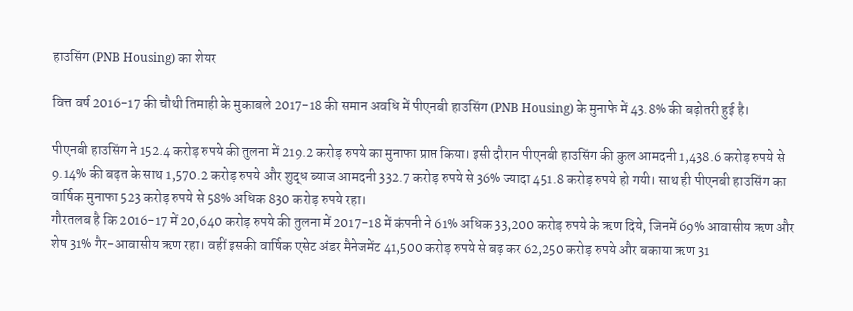हाउसिंग (PNB Housing) का शेयर

वित्त वर्ष 2016-17 की चौथी तिमाही के मुकाबले 2017-18 की समान अवधि में पीएनबी हाउसिंग (PNB Housing) के मुनाफे में 43.8% की बढ़ोतरी हुई है।

पीएनबी हाउसिंग ने 152.4 करोड़ रुपये की तुलना में 219.2 करोड़ रुपये का मुनाफा प्राप्त किया। इसी दौरान पीएनबी हाउसिंग की कुल आमदनी 1,438.6 करोड़ रुपये से 9.14% की बढ़त के साथ 1,570.2 करोड़ रुपये और शुद्ध ब्याज आमदनी 332.7 करोड़ रुपये से 36% ज्यादा 451.8 करोड़ रुपये हो गयी। साथ ही पीएनबी हाउसिंग का वार्षिक मुनाफा 523 करोड़ रुपये से 58% अधिक 830 करोड़ रुपये रहा।
गौरतलब है कि 2016-17 में 20,640 करोड़ रुपये की तुलना में 2017-18 में कंपनी ने 61% अधिक 33,200 करोड़ रुपये के ऋण दिये, जिनमें 69% आवासीय ऋण और शेष 31% गैर-आवासीय ऋण रहा। वहीं इसकी वार्षिक एसेट अंडर मैनेजमेंट 41,500 करोड़ रुपये से बढ़ कर 62,250 करोड़ रुपये और बकाया ऋण 31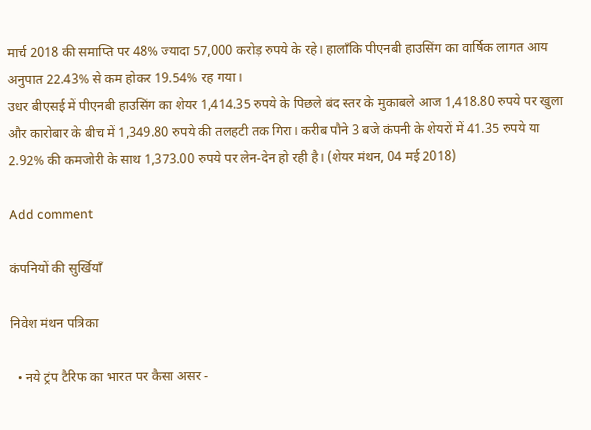मार्च 2018 की समाप्ति पर 48% ज्यादा 57,000 करोड़ रुपये के रहे। हालाँकि पीएनबी हाउसिंग का वार्षिक लागत आय अनुपात 22.43% से कम होकर 19.54% रह गया।
उधर बीएसई में पीएनबी हाउसिंग का शेयर 1,414.35 रुपये के पिछले बंद स्तर के मुकाबले आज 1,418.80 रुपये पर खुला और कारोबार के बीच में 1,349.80 रुपये की तलहटी तक गिरा। करीब पौने 3 बजे कंपनी के शेयरों में 41.35 रुपये या 2.92% की कमजोरी के साथ 1,373.00 रुपये पर लेन-देन हो रही है। (शेयर मंथन, 04 मई 2018)

Add comment

कंपनियों की सुर्खियाँ

निवेश मंथन पत्रिका

  • नये ट्रंप टैरिफ का भारत पर कैसा असर -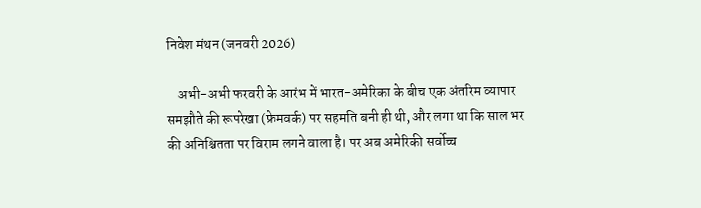निवेश मंथन (जनवरी 2026)

    अभी-अभी फरवरी के आरंभ में भारत-अमेरिका के बीच एक अंतरिम व्यापार समझौते की रूपरेखा (फ्रेमवर्क) पर सहमति बनी ही थी, और लगा था कि साल भर की अनिश्चितता पर विराम लगने वाला है। पर अब अमेरिकी सर्वोच्च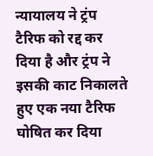न्यायालय ने ट्रंप टैरिफ को रद्द कर दिया है और ट्रंप ने इसकी काट निकालते हुए एक नया टैरिफ घोषित कर दिया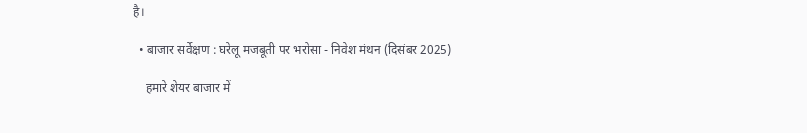है।

  • बाजार सर्वेक्षण : घरेलू मजबूती पर भरोसा - निवेश मंथन (दिसंबर 2025)

    हमारे शेयर बाजार में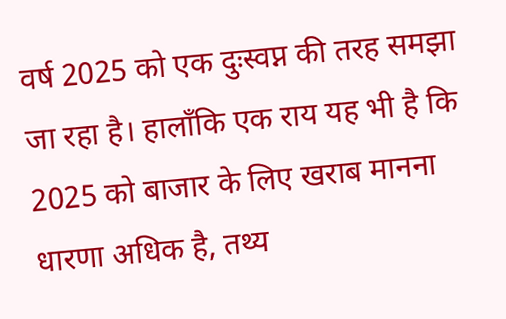वर्ष 2025 को एक दुःस्वप्न की तरह समझा जा रहा है। हालाँकि एक राय यह भी है कि 2025 को बाजार के लिए खराब मानना धारणा अधिक है, तथ्य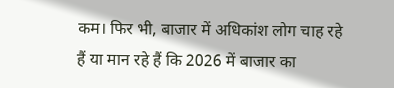कम। फिर भी, बाजार में अधिकांश लोग चाह रहे हैं या मान रहे हैं कि 2026 में बाजार का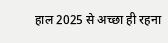हाल 2025 से अच्छा ही रहना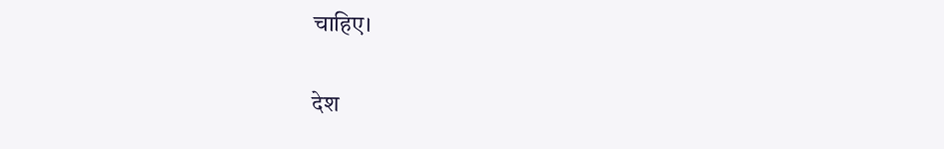चाहिए।

देश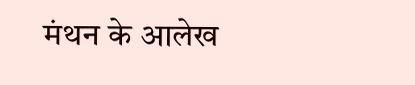मंथन के आलेख